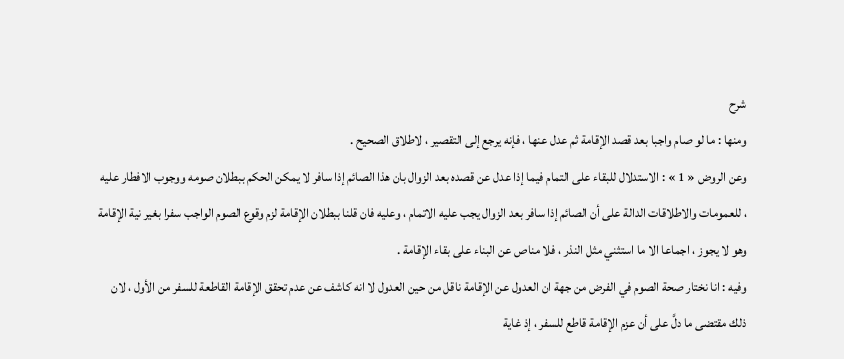شرح
ومنها : ما لو صام واجبا بعد قصد الإقامة ثم عدل عنها ، فإنه يرجع إلى التقصير ، لاطلاق الصحيح .
وعن الروض « 1 » : الاستدلال للبقاء على التمام فيما إذا عدل عن قصده بعد الزوال بان هذا الصائم إذا سافر لا يمكن الحكم ببطلان صومه ووجوب الافطار عليه ، للعمومات والاطلاقات الدالة على أن الصائم إذا سافر بعد الزوال يجب عليه الاتمام ، وعليه فان قلنا ببطلان الإقامة لزم وقوع الصوم الواجب سفرا بغير نية الإقامة وهو لا يجوز ، اجماعا الا ما استثني مثل النذر ، فلا مناص عن البناء على بقاء الإقامة .
وفيه : انا نختار صحة الصوم في الفرض من جهة ان العدول عن الإقامة ناقل من حين العدول لا انه كاشف عن عدم تحقق الإقامة القاطعة للسفر من الأول ، لان ذلك مقتضى ما دلَّ على أن عزم الإقامة قاطع للسفر ، إذ غاية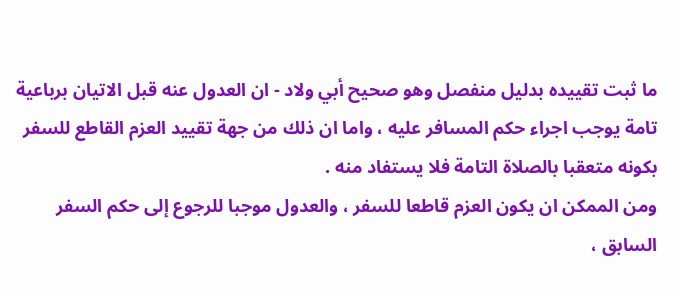ما ثبت تقييده بدليل منفصل وهو صحيح أبي ولاد - ان العدول عنه قبل الاتيان برباعية تامة يوجب اجراء حكم المسافر عليه ، واما ان ذلك من جهة تقييد العزم القاطع للسفر بكونه متعقبا بالصلاة التامة فلا يستفاد منه .
ومن الممكن ان يكون العزم قاطعا للسفر ، والعدول موجبا للرجوع إلى حكم السفر السابق ،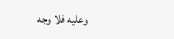وعليه فلا وجه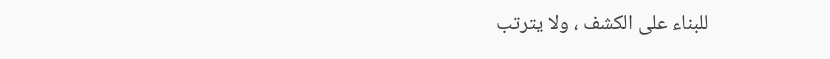للبناء على الكشف ، ولا يترتب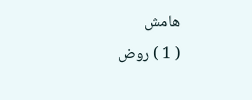هامش
( 1 ) روض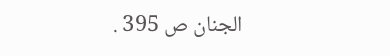الجنان ص 395 .